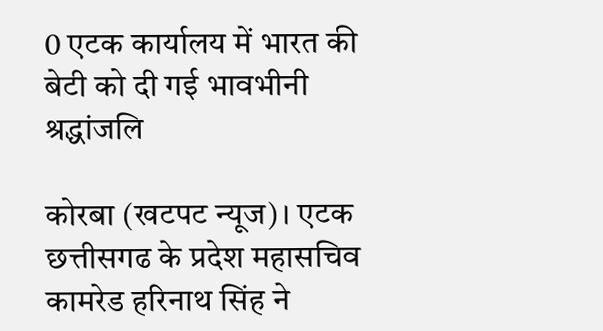0 एटक कार्यालय में भारत की बेटी को दी गई भावभीनी श्रद्धांजलि

कोरबा (खटपट न्यूज)। एटक छत्तीसगढ के प्रदेश महासचिव कामरेड हरिनाथ सिंह ने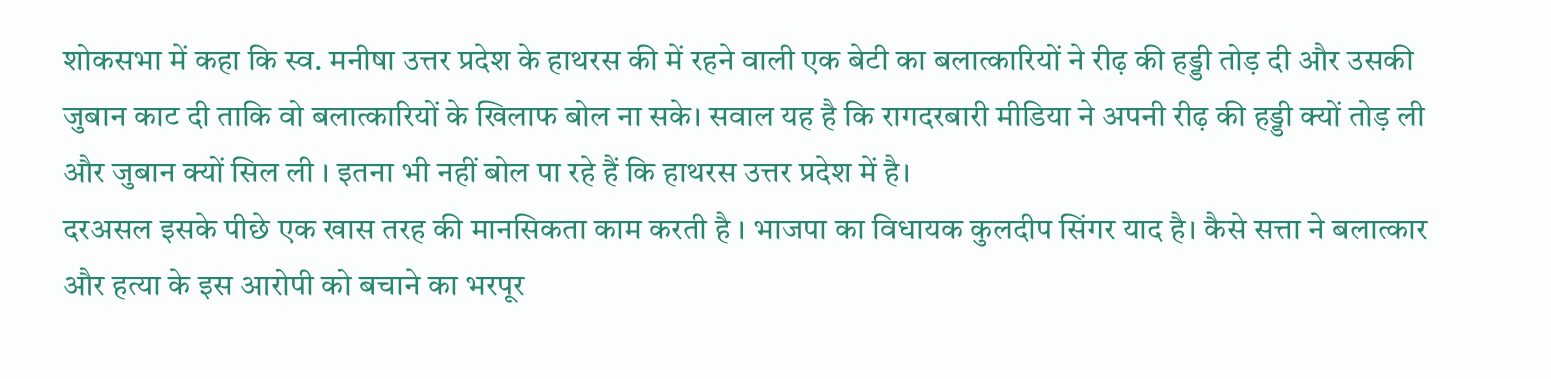शोकसभा में कहा कि स्व. मनीषा उत्तर प्रदेश के हाथरस की में रहने वाली एक बेटी का बलात्कारियों ने रीढ़ की हड्डी तोड़ दी और उसकी जुबान काट दी ताकि वो बलात्कारियों के खिलाफ बोल ना सके। सवाल यह है कि रागदरबारी मीडिया ने अपनी रीढ़ की हड्डी क्यों तोड़ ली और जुबान क्यों सिल ली । इतना भी नहीं बोल पा रहे हैं कि हाथरस उत्तर प्रदेश में है।
दरअसल इसके पीछे एक खास तरह की मानसिकता काम करती है । भाजपा का विधायक कुलदीप सिंगर याद है। कैसे सत्ता ने बलात्कार और हत्या के इस आरोपी को बचाने का भरपूर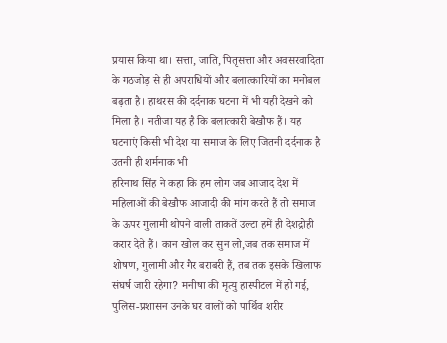प्रयास किया था। सत्ता, जाति, पितृसत्ता और अवसरवादिता के गठजोड़ से ही अपराधियों और बलात्कारियों का मनोबल बढ़ता है। हाथरस की दर्दनाक घटना में भी यही देखने को मिला है। नतीजा यह है कि बलात्कारी बेखौफ हैं। यह घटनाएं किसी भी देश या समाज के लिए जितनी दर्दनाक है उतनी ही शर्मनाक भी
हरिनाथ सिंह ने कहा कि हम लोग जब आजाद देश में महिलाओं की बेखौफ आजादी की मांग करते हैं तो समाज के ऊपर गुलामी थोपने वाली ताकतें उल्टा हमें ही देशद्रोही करार देते हैं। कान खोल कर सुन लो,जब तक समाज में शोषण, गुलामी और गैर बराबरी हैं, तब तक इसके खिलाफ संघर्ष जारी रहेगा? मनीषा की मृत्यु हास्पीटल में हो गई, पुलिस-प्रशासन उनके घर वालों को पार्थिव शरीर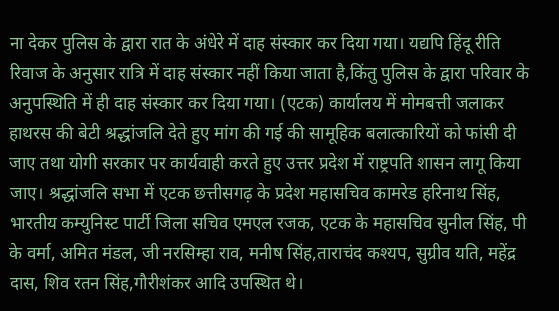ना देकर पुलिस के द्वारा रात के अंधेरे में दाह संस्कार कर दिया गया। यद्यपि हिंदू रीति रिवाज के अनुसार रात्रि में दाह संस्कार नहीं किया जाता है,किंतु पुलिस के द्वारा परिवार के अनुपस्थिति में ही दाह संस्कार कर दिया गया। (एटक) कार्यालय में मोमबत्ती जलाकर हाथरस की बेटी श्रद्धांजलि देते हुए मांग की गई की सामूहिक बलात्कारियों को फांसी दी जाए तथा योगी सरकार पर कार्यवाही करते हुए उत्तर प्रदेश में राष्ट्रपति शासन लागू किया जाए। श्रद्धांजलि सभा में एटक छत्तीसगढ़ के प्रदेश महासचिव कामरेड हरिनाथ सिंह, भारतीय कम्युनिस्ट पार्टी जिला सचिव एमएल रजक, एटक के महासचिव सुनील सिंह, पी के वर्मा, अमित मंडल, जी नरसिम्हा राव, मनीष सिंह,ताराचंद कश्यप, सुग्रीव यति, महेंद्र दास, शिव रतन सिंह,गौरीशंकर आदि उपस्थित थे।